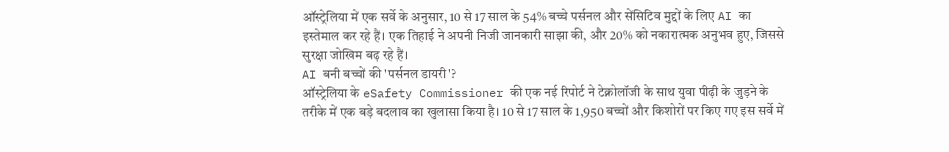ऑस्ट्रेलिया में एक सर्वे के अनुसार, 10 से 17 साल के 54% बच्चे पर्सनल और सेंसिटिव मुद्दों के लिए AI का इस्तेमाल कर रहे हैं। एक तिहाई ने अपनी निजी जानकारी साझा की, और 20% को नकारात्मक अनुभव हुए, जिससे सुरक्षा जोखिम बढ़ रहे हैं।
AI बनी बच्चों की 'पर्सनल डायरी'?
ऑस्ट्रेलिया के eSafety Commissioner की एक नई रिपोर्ट ने टेक्नोलॉजी के साथ युवा पीढ़ी के जुड़ने के तरीके में एक बड़े बदलाव का खुलासा किया है। 10 से 17 साल के 1,950 बच्चों और किशोरों पर किए गए इस सर्वे में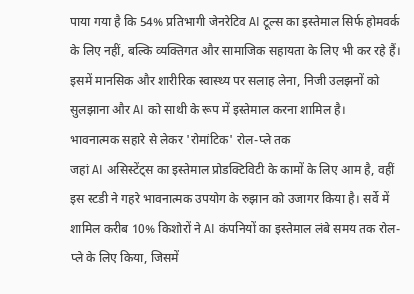पाया गया है कि 54% प्रतिभागी जेनरेटिव AI टूल्स का इस्तेमाल सिर्फ होमवर्क के लिए नहीं, बल्कि व्यक्तिगत और सामाजिक सहायता के लिए भी कर रहे हैं। इसमें मानसिक और शारीरिक स्वास्थ्य पर सलाह लेना, निजी उलझनों को सुलझाना और AI को साथी के रूप में इस्तेमाल करना शामिल है।
भावनात्मक सहारे से लेकर 'रोमांटिक' रोल-प्ले तक
जहां AI असिस्टेंट्स का इस्तेमाल प्रोडक्टिविटी के कामों के लिए आम है, वहीं इस स्टडी ने गहरे भावनात्मक उपयोग के रुझान को उजागर किया है। सर्वे में शामिल करीब 10% किशोरों ने AI कंपनियों का इस्तेमाल लंबे समय तक रोल-प्ले के लिए किया, जिसमें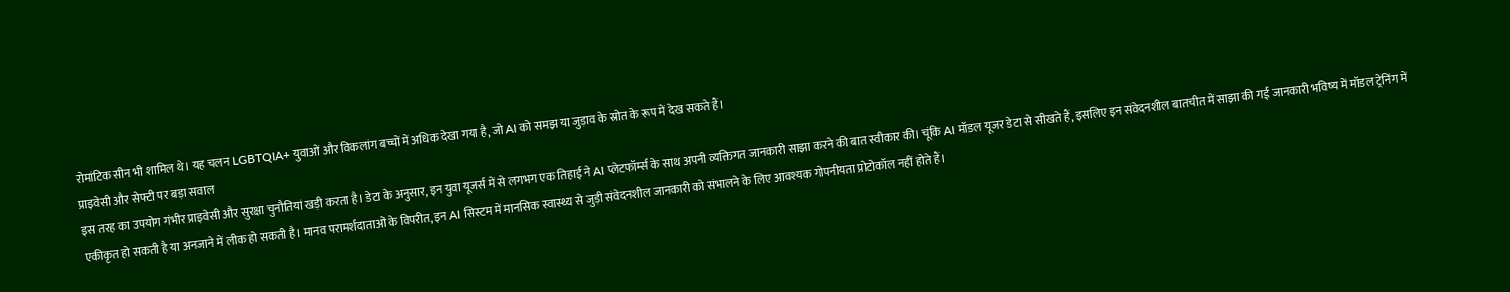रोमांटिक सीन भी शामिल थे। यह चलन LGBTQIA+ युवाओं और विकलांग बच्चों में अधिक देखा गया है, जो AI को समझ या जुड़ाव के स्रोत के रूप में देख सकते हैं।
प्राइवेसी और सेफ्टी पर बड़ा सवाल
इस तरह का उपयोग गंभीर प्राइवेसी और सुरक्षा चुनौतियां खड़ी करता है। डेटा के अनुसार, इन युवा यूजर्स में से लगभग एक तिहाई ने AI प्लेटफॉर्म्स के साथ अपनी व्यक्तिगत जानकारी साझा करने की बात स्वीकार की। चूंकि AI मॉडल यूजर डेटा से सीखते हैं, इसलिए इन संवेदनशील बातचीत में साझा की गई जानकारी भविष्य में मॉडल ट्रेनिंग में एकीकृत हो सकती है या अनजाने में लीक हो सकती है। मानव परामर्शदाताओं के विपरीत, इन AI सिस्टम में मानसिक स्वास्थ्य से जुड़ी संवेदनशील जानकारी को संभालने के लिए आवश्यक गोपनीयता प्रोटोकॉल नहीं होते हैं।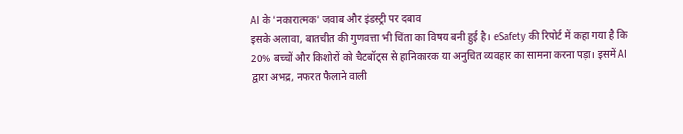AI के 'नकारात्मक' जवाब और इंडस्ट्री पर दबाव
इसके अलावा, बातचीत की गुणवत्ता भी चिंता का विषय बनी हुई है। eSafety की रिपोर्ट में कहा गया है कि 20% बच्चों और किशोरों को चैटबॉट्स से हानिकारक या अनुचित व्यवहार का सामना करना पड़ा। इसमें AI द्वारा अभद्र, नफरत फैलाने वाली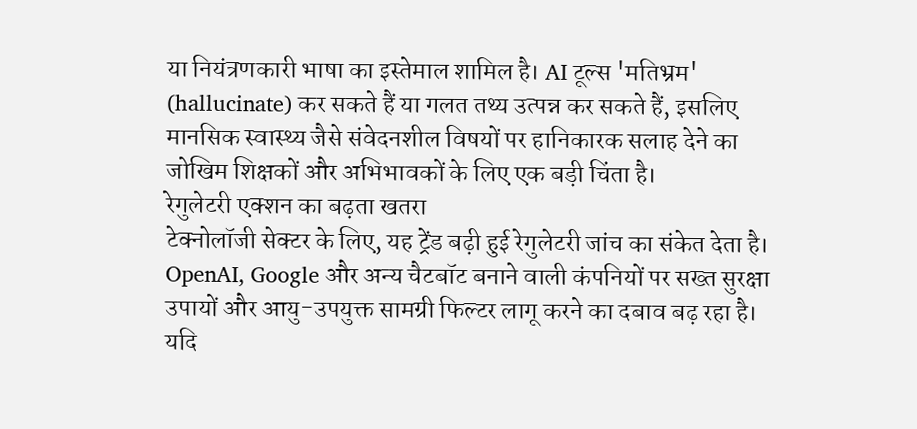या नियंत्रणकारी भाषा का इस्तेमाल शामिल है। AI टूल्स 'मतिभ्रम' (hallucinate) कर सकते हैं या गलत तथ्य उत्पन्न कर सकते हैं, इसलिए मानसिक स्वास्थ्य जैसे संवेदनशील विषयों पर हानिकारक सलाह देने का जोखिम शिक्षकों और अभिभावकों के लिए एक बड़ी चिंता है।
रेगुलेटरी एक्शन का बढ़ता खतरा
टेक्नोलॉजी सेक्टर के लिए, यह ट्रेंड बढ़ी हुई रेगुलेटरी जांच का संकेत देता है। OpenAI, Google और अन्य चैटबॉट बनाने वाली कंपनियों पर सख्त सुरक्षा उपायों और आयु-उपयुक्त सामग्री फिल्टर लागू करने का दबाव बढ़ रहा है। यदि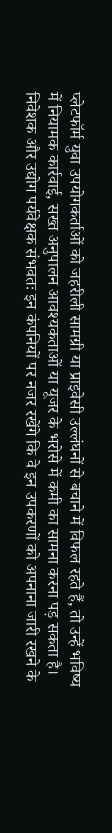प्लेटफॉर्म युवा उपयोगकर्ताओं को जहरीली सामग्री या प्राइवेसी उल्लंघनों से बचाने में विफल रहते हैं, तो उन्हें भविष्य में नियामक कार्रवाई, सख्त अनुपालन आवश्यकताओं या यूजर के भरोसे में कमी का सामना करना पड़ सकता है। निवेशक और उद्योग पर्यवेक्षक संभवतः इन कंपनियों पर नजर रखेंगे कि वे इन उपकरणों को अपनाना जारी रखने के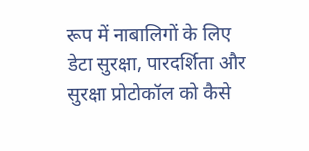रूप में नाबालिगों के लिए डेटा सुरक्षा, पारदर्शिता और सुरक्षा प्रोटोकॉल को कैसे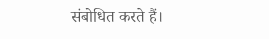संबोधित करते हैं।